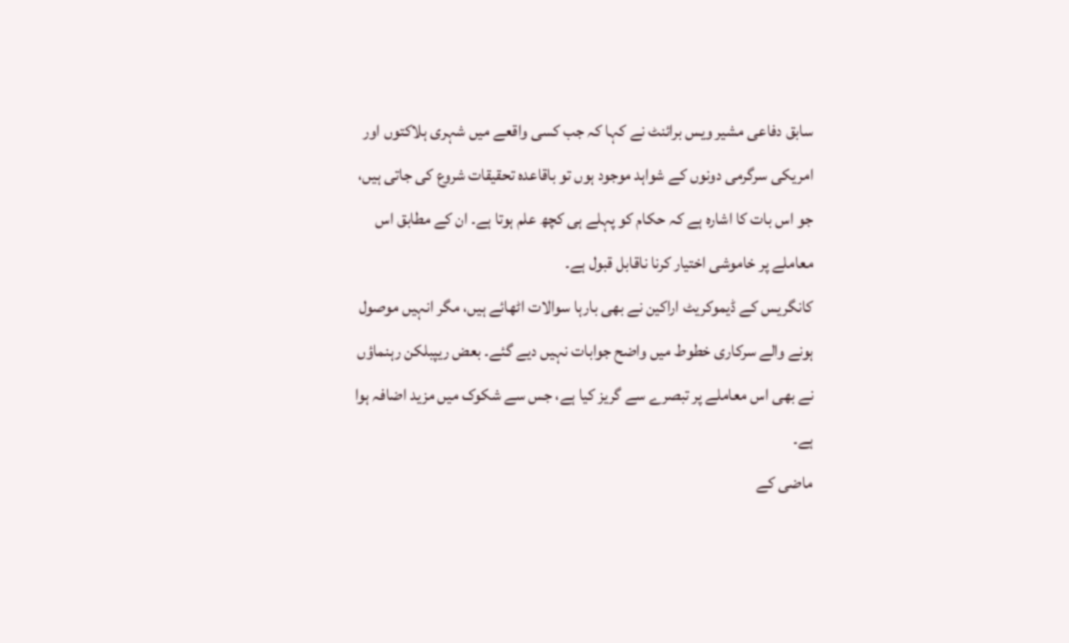سابق دفاعی مشیر ویس برائنٹ نے کہا کہ جب کسی واقعے میں شہری ہلاکتوں اور امریکی سرگرمی دونوں کے شواہد موجود ہوں تو باقاعدہ تحقیقات شروع کی جاتی ہیں، جو اس بات کا اشارہ ہے کہ حکام کو پہلے ہی کچھ علم ہوتا ہے۔ ان کے مطابق اس معاملے پر خاموشی اختیار کرنا ناقابل قبول ہے۔
کانگریس کے ڈیموکریٹ اراکین نے بھی بارہا سوالات اٹھائے ہیں، مگر انہیں موصول ہونے والے سرکاری خطوط میں واضح جوابات نہیں دیے گئے۔ بعض ریپبلکن رہنماؤں نے بھی اس معاملے پر تبصرے سے گریز کیا ہے، جس سے شکوک میں مزید اضافہ ہوا ہے۔
ماضی کے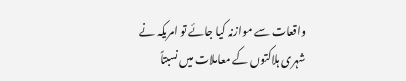واقعات سے موازنہ کیا جائے تو امریکہ نے شہری ہلاکتوں کے معاملات میں نسبتاً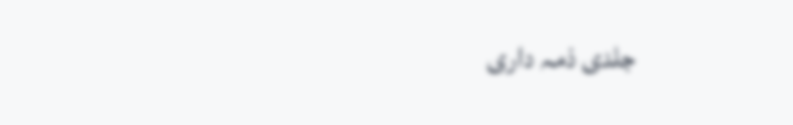جلدی ذمہ داری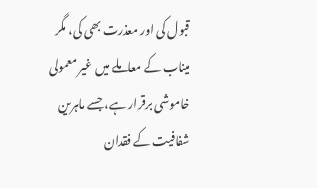قبول کی اور معذرت بھی کی، مگر میناب کے معاملے میں غیر معمولی خاموشی برقرار ہے، جسے ماہرین شفافیت کے فقدان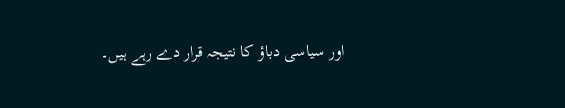اور سیاسی دباؤ کا نتیجہ قرار دے رہے ہیں۔